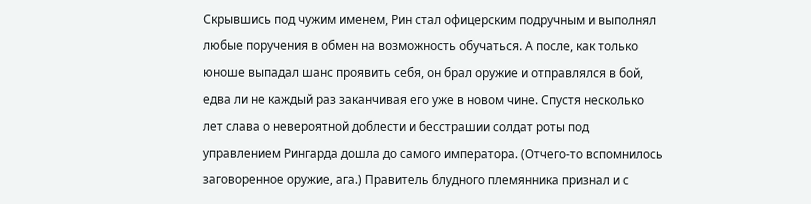Скрывшись под чужим именем, Рин стал офицерским подручным и выполнял любые поручения в обмен на возможность обучаться. А после, как только юноше выпадал шанс проявить себя, он брал оружие и отправлялся в бой, едва ли не каждый раз заканчивая его уже в новом чине. Спустя несколько лет слава о невероятной доблести и бесстрашии солдат роты под управлением Рингарда дошла до самого императора. (Отчего-то вспомнилось заговоренное оружие, ага.) Правитель блудного племянника признал и с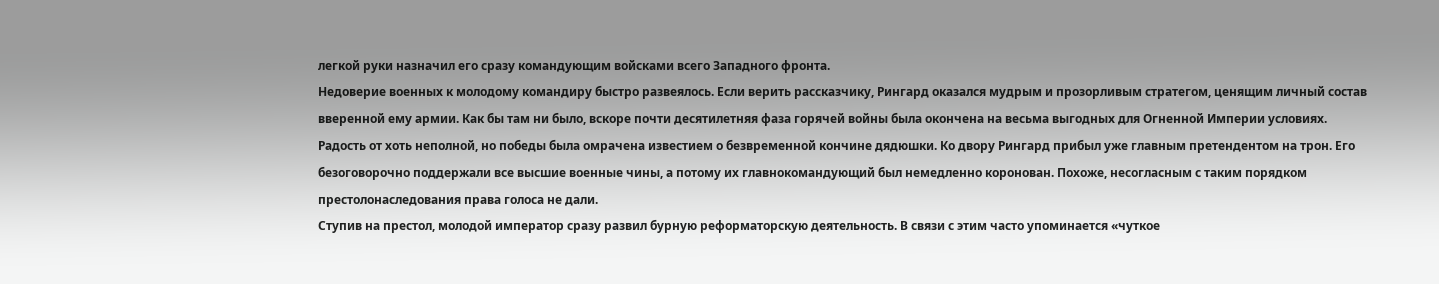легкой руки назначил его сразу командующим войсками всего Западного фронта.
Недоверие военных к молодому командиру быстро развеялось. Если верить рассказчику, Рингард оказался мудрым и прозорливым стратегом, ценящим личный состав вверенной ему армии. Как бы там ни было, вскоре почти десятилетняя фаза горячей войны была окончена на весьма выгодных для Огненной Империи условиях.
Радость от хоть неполной, но победы была омрачена известием о безвременной кончине дядюшки. Ко двору Рингард прибыл уже главным претендентом на трон. Его безоговорочно поддержали все высшие военные чины, а потому их главнокомандующий был немедленно коронован. Похоже, несогласным с таким порядком престолонаследования права голоса не дали.
Ступив на престол, молодой император сразу развил бурную реформаторскую деятельность. В связи с этим часто упоминается «чуткое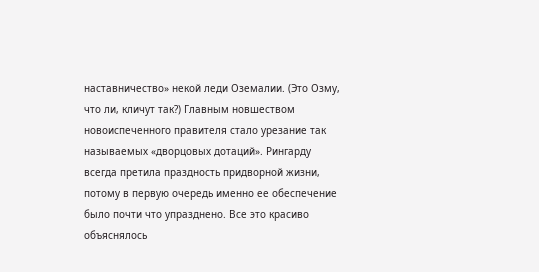наставничество» некой леди Оземалии. (Это Озму, что ли, кличут так?) Главным новшеством новоиспеченного правителя стало урезание так называемых «дворцовых дотаций». Рингарду всегда претила праздность придворной жизни, потому в первую очередь именно ее обеспечение было почти что упразднено. Все это красиво объяснялось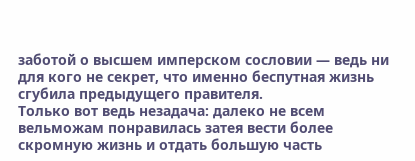заботой о высшем имперском сословии — ведь ни для кого не секрет, что именно беспутная жизнь сгубила предыдущего правителя.
Только вот ведь незадача: далеко не всем вельможам понравилась затея вести более скромную жизнь и отдать большую часть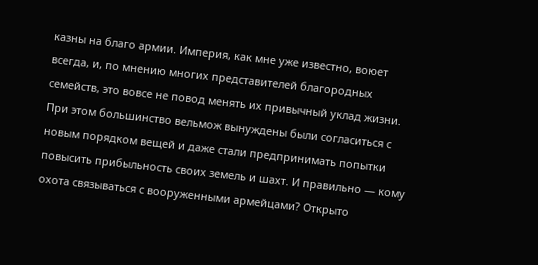казны на благо армии. Империя, как мне уже известно, воюет всегда, и, по мнению многих представителей благородных семейств, это вовсе не повод менять их привычный уклад жизни.
При этом большинство вельмож вынуждены были согласиться с новым порядком вещей и даже стали предпринимать попытки повысить прибыльность своих земель и шахт. И правильно — кому охота связываться с вооруженными армейцами? Открыто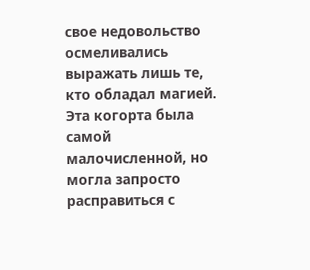свое недовольство осмеливались выражать лишь те, кто обладал магией. Эта когорта была самой малочисленной, но могла запросто расправиться с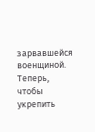зарвавшейся военщиной. Теперь, чтобы укрепить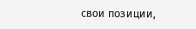свои позиции,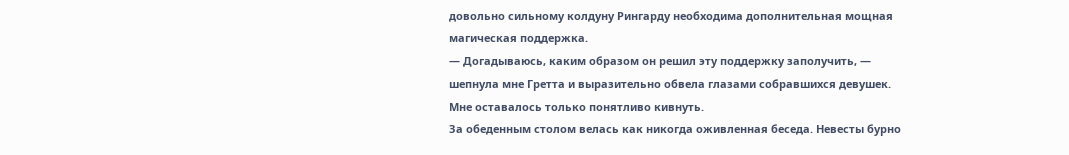довольно сильному колдуну Рингарду необходима дополнительная мощная магическая поддержка.
— Догадываюсь, каким образом он решил эту поддержку заполучить, — шепнула мне Гретта и выразительно обвела глазами собравшихся девушек.
Мне оставалось только понятливо кивнуть.
За обеденным столом велась как никогда оживленная беседа. Невесты бурно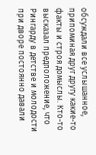обсуждали все услышанное, припоминая друг другу какие-то факты и строя домыслы. Кто-то высказал предположение, что Рингарду в детстве и молодости при дворе постоянно давали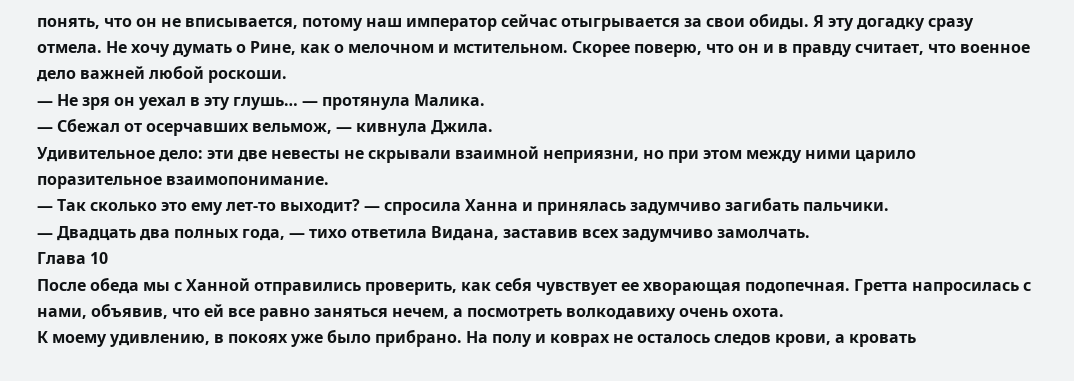понять, что он не вписывается, потому наш император сейчас отыгрывается за свои обиды. Я эту догадку сразу отмела. Не хочу думать о Рине, как о мелочном и мстительном. Скорее поверю, что он и в правду считает, что военное дело важней любой роскоши.
— Не зря он уехал в эту глушь… — протянула Малика.
— Сбежал от осерчавших вельмож, — кивнула Джила.
Удивительное дело: эти две невесты не скрывали взаимной неприязни, но при этом между ними царило поразительное взаимопонимание.
— Так сколько это ему лет-то выходит? — спросила Ханна и принялась задумчиво загибать пальчики.
— Двадцать два полных года, — тихо ответила Видана, заставив всех задумчиво замолчать.
Глава 10
После обеда мы с Ханной отправились проверить, как себя чувствует ее хворающая подопечная. Гретта напросилась с нами, объявив, что ей все равно заняться нечем, а посмотреть волкодавиху очень охота.
К моему удивлению, в покоях уже было прибрано. На полу и коврах не осталось следов крови, а кровать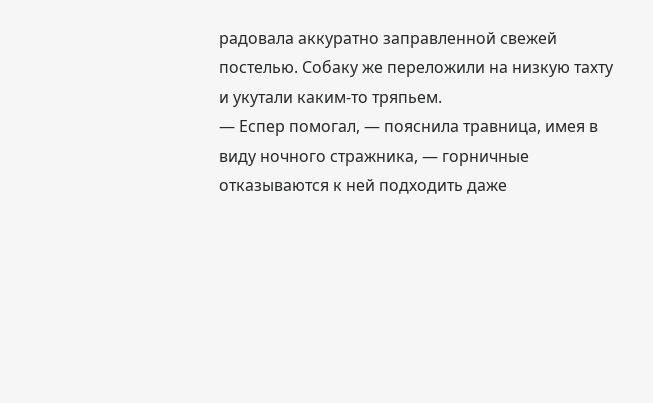радовала аккуратно заправленной свежей постелью. Собаку же переложили на низкую тахту и укутали каким-то тряпьем.
— Еспер помогал, — пояснила травница, имея в виду ночного стражника, — горничные отказываются к ней подходить даже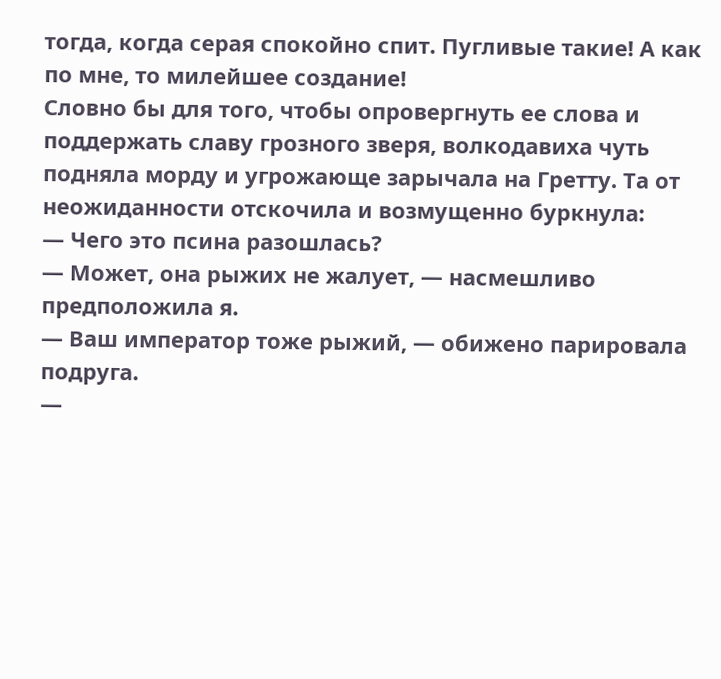тогда, когда серая спокойно спит. Пугливые такие! А как по мне, то милейшее создание!
Словно бы для того, чтобы опровергнуть ее слова и поддержать славу грозного зверя, волкодавиха чуть подняла морду и угрожающе зарычала на Гретту. Та от неожиданности отскочила и возмущенно буркнула:
— Чего это псина разошлась?
— Может, она рыжих не жалует, — насмешливо предположила я.
— Ваш император тоже рыжий, — обижено парировала подруга.
—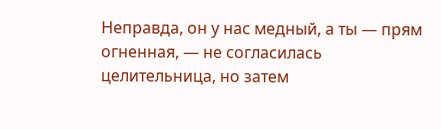Неправда, он у нас медный, а ты — прям огненная, — не согласилась целительница, но затем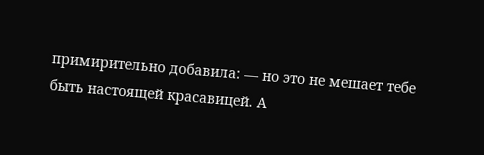примирительно добавила: — но это не мешает тебе быть настоящей красавицей. А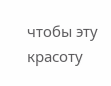чтобы эту красоту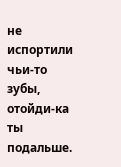не испортили чьи-то зубы, отойди-ка ты подальше.